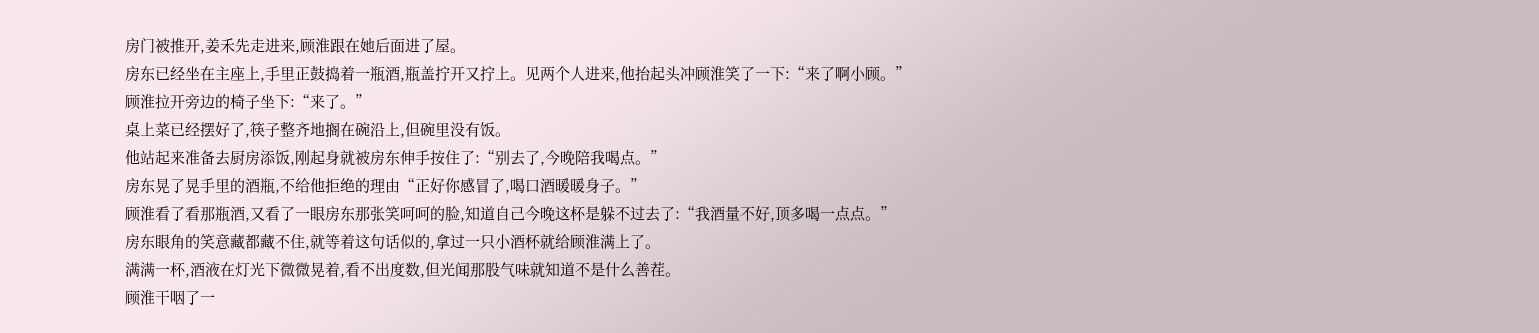房门被推开,姜禾先走进来,顾淮跟在她后面进了屋。
房东已经坐在主座上,手里正鼓捣着一瓶酒,瓶盖拧开又拧上。见两个人进来,他抬起头冲顾淮笑了一下:“来了啊小顾。”
顾淮拉开旁边的椅子坐下:“来了。”
桌上菜已经摆好了,筷子整齐地搁在碗沿上,但碗里没有饭。
他站起来准备去厨房添饭,刚起身就被房东伸手按住了:“别去了,今晚陪我喝点。”
房东晃了晃手里的酒瓶,不给他拒绝的理由“正好你感冒了,喝口酒暖暖身子。”
顾淮看了看那瓶酒,又看了一眼房东那张笑呵呵的脸,知道自己今晚这杯是躲不过去了:“我酒量不好,顶多喝一点点。”
房东眼角的笑意藏都藏不住,就等着这句话似的,拿过一只小酒杯就给顾淮满上了。
满满一杯,酒液在灯光下微微晃着,看不出度数,但光闻那股气味就知道不是什么善茬。
顾淮干咽了一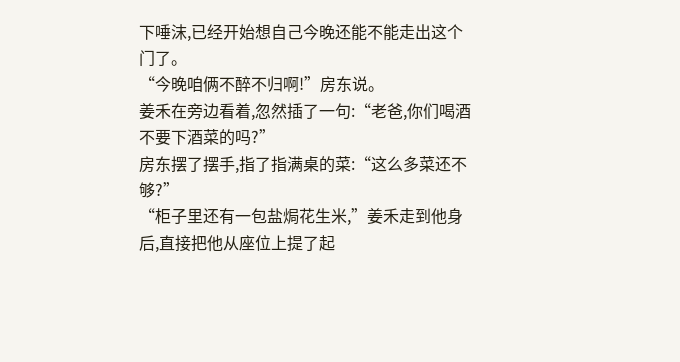下唾沫,已经开始想自己今晚还能不能走出这个门了。
“今晚咱俩不醉不归啊!”房东说。
姜禾在旁边看着,忽然插了一句:“老爸,你们喝酒不要下酒菜的吗?”
房东摆了摆手,指了指满桌的菜:“这么多菜还不够?”
“柜子里还有一包盐焗花生米,”姜禾走到他身后,直接把他从座位上提了起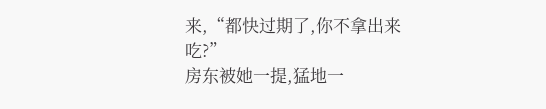来,“都快过期了,你不拿出来吃?”
房东被她一提,猛地一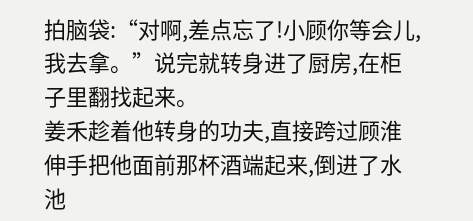拍脑袋:“对啊,差点忘了!小顾你等会儿,我去拿。”说完就转身进了厨房,在柜子里翻找起来。
姜禾趁着他转身的功夫,直接跨过顾淮伸手把他面前那杯酒端起来,倒进了水池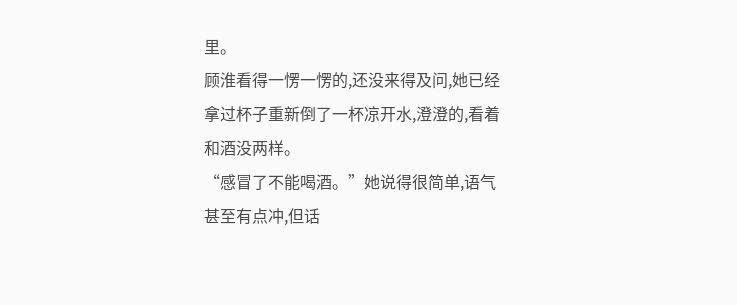里。
顾淮看得一愣一愣的,还没来得及问,她已经拿过杯子重新倒了一杯凉开水,澄澄的,看着和酒没两样。
“感冒了不能喝酒。”她说得很简单,语气甚至有点冲,但话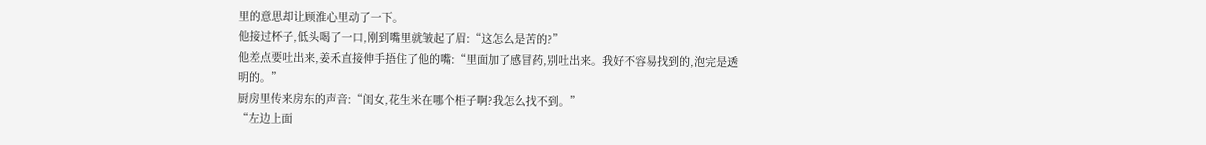里的意思却让顾淮心里动了一下。
他接过杯子,低头喝了一口,刚到嘴里就皱起了眉:“这怎么是苦的?”
他差点要吐出来,姜禾直接伸手捂住了他的嘴:“里面加了感冒药,别吐出来。我好不容易找到的,泡完是透明的。”
厨房里传来房东的声音:“闺女,花生米在哪个柜子啊?我怎么找不到。”
“左边上面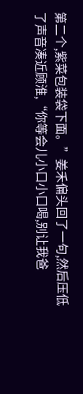第二个,紫菜包装袋下面。”姜禾偏头回了一句,然后压低了声音凑近顾淮,“你等会儿小口小口喝,别让我爸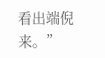看出端倪来。”